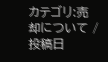カテゴリ:売却について / 投稿日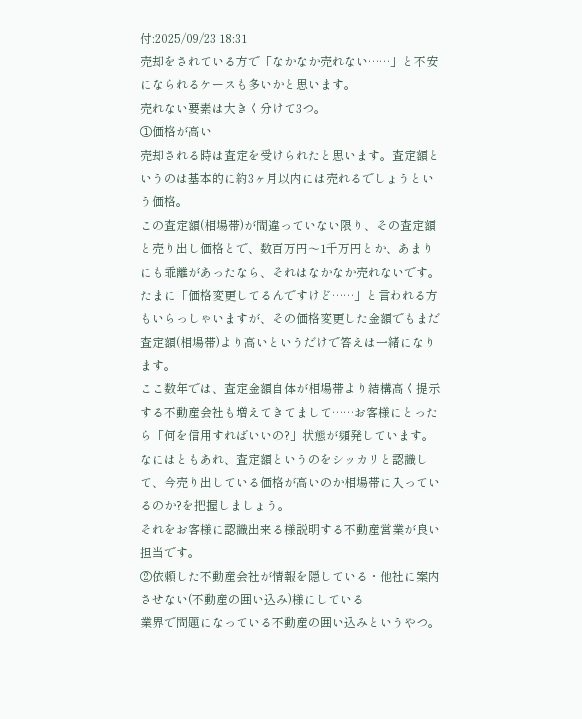付:2025/09/23 18:31
売却をされている方で「なかなか売れない……」と不安になられるケースも多いかと思います。
売れない要素は大きく分けて3つ。
①価格が高い
売却される時は査定を受けられたと思います。査定額というのは基本的に約3ヶ月以内には売れるでしょうという価格。
この査定額(相場帯)が間違っていない限り、その査定額と売り出し価格とで、数百万円〜1千万円とか、あまりにも乖離があったなら、それはなかなか売れないです。
たまに「価格変更してるんですけど……」と言われる方もいらっしゃいますが、その価格変更した金額でもまだ査定額(相場帯)より高いというだけで答えは一緒になります。
ここ数年では、査定金額自体が相場帯より結構高く提示する不動産会社も増えてきてまして……お客様にとったら「何を信用すればいいの?」状態が頻発しています。
なにはともあれ、査定額というのをシッカリと認識して、今売り出している価格が高いのか相場帯に入っているのか?を把握しましょう。
それをお客様に認識出来る様説明する不動産営業が良い担当です。
②依頼した不動産会社が情報を隠している・他社に案内させない(不動産の囲い込み)様にしている
業界で問題になっている不動産の囲い込みというやつ。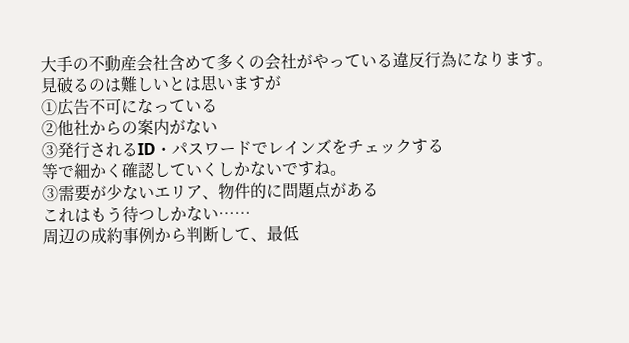大手の不動産会社含めて多くの会社がやっている違反行為になります。
見破るのは難しいとは思いますが
①広告不可になっている
②他社からの案内がない
③発行されるID・パスワードでレインズをチェックする
等で細かく確認していくしかないですね。
③需要が少ないエリア、物件的に問題点がある
これはもう待つしかない……
周辺の成約事例から判断して、最低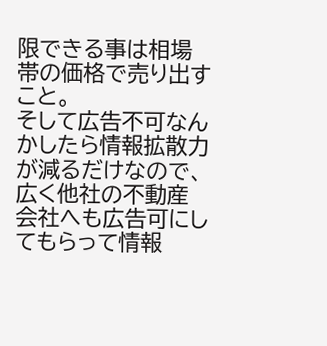限できる事は相場帯の価格で売り出すこと。
そして広告不可なんかしたら情報拡散力が減るだけなので、広く他社の不動産会社へも広告可にしてもらって情報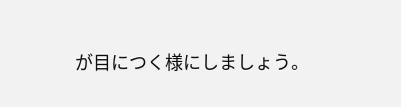が目につく様にしましょう。